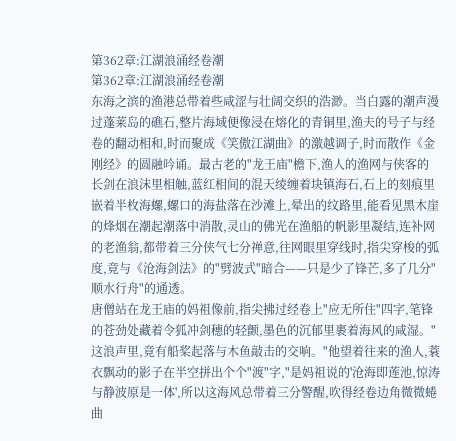第362章:江湖浪涌经卷潮
第362章:江湖浪涌经卷潮
东海之滨的渔港总带着些咸涩与壮阔交织的浩渺。当白露的潮声漫过蓬莱岛的礁石,整片海域便像浸在熔化的青铜里,渔夫的号子与经卷的翻动相和,时而聚成《笑傲江湖曲》的激越调子,时而散作《金刚经》的圆融吟诵。最古老的"龙王庙"檐下,渔人的渔网与侠客的长剑在浪沫里相触,蓝红相间的混天绫缠着块镇海石,石上的刻痕里嵌着半枚海螺,螺口的海盐落在沙滩上,晕出的纹路里,能看见黑木崖的烽烟在潮起潮落中消散,灵山的佛光在渔船的帆影里凝结,连补网的老渔翁,都带着三分侠气七分禅意,往网眼里穿线时,指尖穿梭的弧度,竟与《沧海剑法》的"劈波式"暗合——只是少了锋芒,多了几分"顺水行舟"的通透。
唐僧站在龙王庙的妈祖像前,指尖拂过经卷上"应无所住"四字,笔锋的苍劲处藏着令狐冲剑穗的轻颤,墨色的沉郁里裹着海风的咸湿。"这浪声里,竟有船桨起落与木鱼敲击的交响。"他望着往来的渔人,蓑衣飘动的影子在半空拼出个个"渡"字,"是妈祖说的'沧海即莲池,惊涛与静波原是一体',所以这海风总带着三分警醒,吹得经卷边角微微蜷曲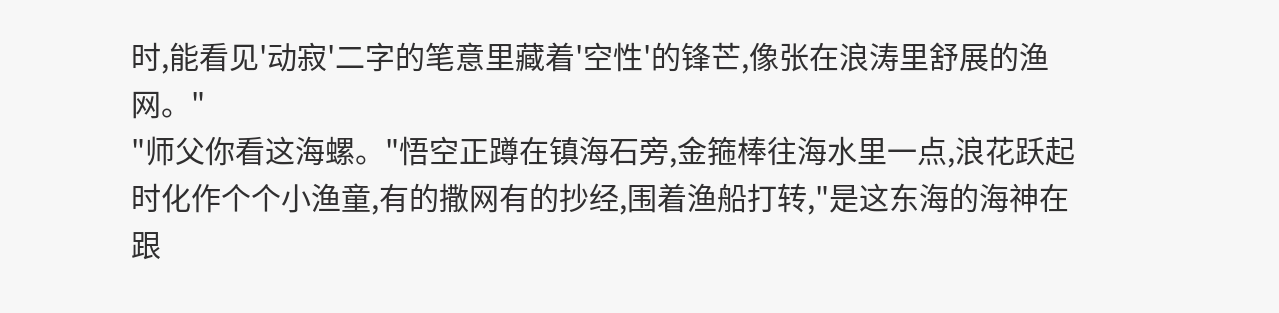时,能看见'动寂'二字的笔意里藏着'空性'的锋芒,像张在浪涛里舒展的渔网。"
"师父你看这海螺。"悟空正蹲在镇海石旁,金箍棒往海水里一点,浪花跃起时化作个个小渔童,有的撒网有的抄经,围着渔船打转,"是这东海的海神在跟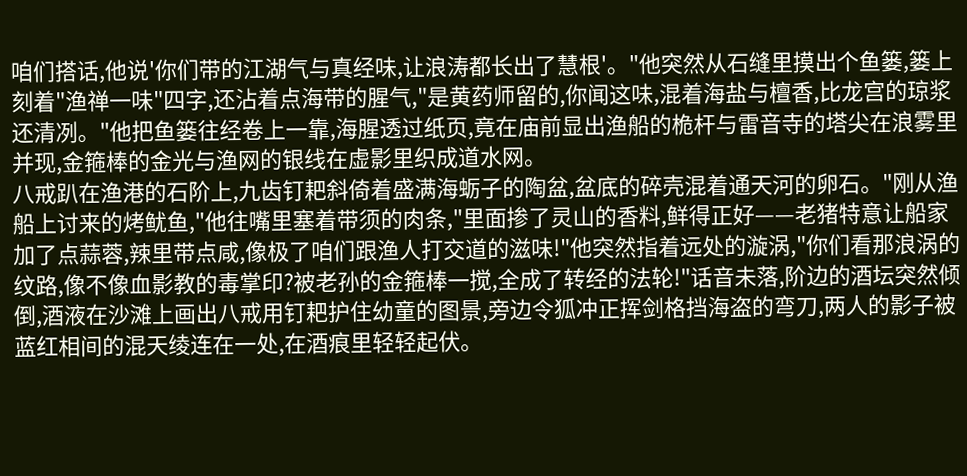咱们搭话,他说'你们带的江湖气与真经味,让浪涛都长出了慧根'。"他突然从石缝里摸出个鱼篓,篓上刻着"渔禅一味"四字,还沾着点海带的腥气,"是黄药师留的,你闻这味,混着海盐与檀香,比龙宫的琼浆还清冽。"他把鱼篓往经卷上一靠,海腥透过纸页,竟在庙前显出渔船的桅杆与雷音寺的塔尖在浪雾里并现,金箍棒的金光与渔网的银线在虚影里织成道水网。
八戒趴在渔港的石阶上,九齿钉耙斜倚着盛满海蛎子的陶盆,盆底的碎壳混着通天河的卵石。"刚从渔船上讨来的烤鱿鱼,"他往嘴里塞着带须的肉条,"里面掺了灵山的香料,鲜得正好——老猪特意让船家加了点蒜蓉,辣里带点咸,像极了咱们跟渔人打交道的滋味!"他突然指着远处的漩涡,"你们看那浪涡的纹路,像不像血影教的毒掌印?被老孙的金箍棒一搅,全成了转经的法轮!"话音未落,阶边的酒坛突然倾倒,酒液在沙滩上画出八戒用钉耙护住幼童的图景,旁边令狐冲正挥剑格挡海盗的弯刀,两人的影子被蓝红相间的混天绫连在一处,在酒痕里轻轻起伏。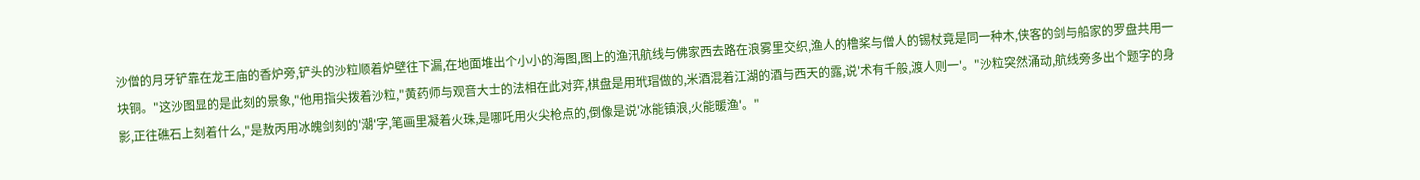沙僧的月牙铲靠在龙王庙的香炉旁,铲头的沙粒顺着炉壁往下漏,在地面堆出个小小的海图,图上的渔汛航线与佛家西去路在浪雾里交织,渔人的橹桨与僧人的锡杖竟是同一种木,侠客的剑与船家的罗盘共用一块铜。"这沙图显的是此刻的景象,"他用指尖拨着沙粒,"黄药师与观音大士的法相在此对弈,棋盘是用玳瑁做的,米酒混着江湖的酒与西天的露,说'术有千般,渡人则一'。"沙粒突然涌动,航线旁多出个题字的身影,正往礁石上刻着什么,"是敖丙用冰魄剑刻的'潮'字,笔画里凝着火珠,是哪吒用火尖枪点的,倒像是说'冰能镇浪,火能暖渔'。"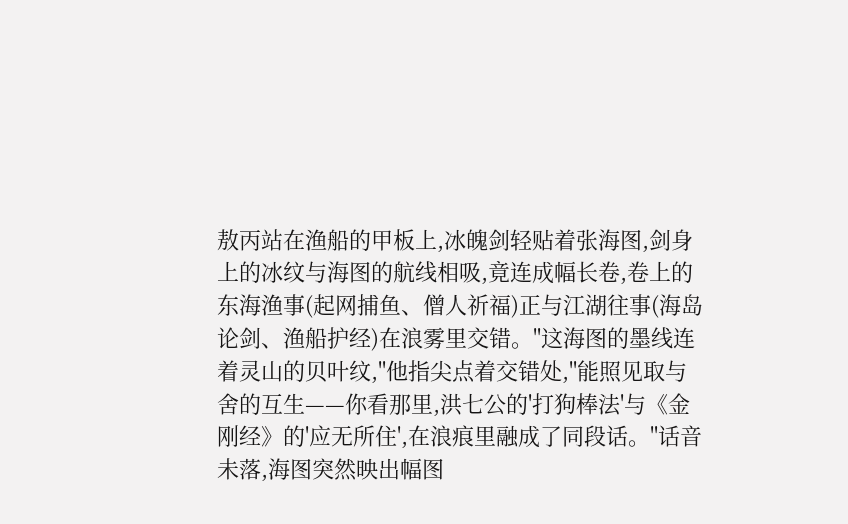敖丙站在渔船的甲板上,冰魄剑轻贴着张海图,剑身上的冰纹与海图的航线相吸,竟连成幅长卷,卷上的东海渔事(起网捕鱼、僧人祈福)正与江湖往事(海岛论剑、渔船护经)在浪雾里交错。"这海图的墨线连着灵山的贝叶纹,"他指尖点着交错处,"能照见取与舍的互生——你看那里,洪七公的'打狗棒法'与《金刚经》的'应无所住',在浪痕里融成了同段话。"话音未落,海图突然映出幅图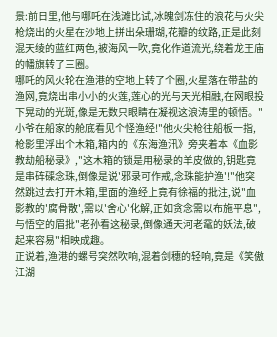景:前日里,他与哪吒在浅滩比试,冰魄剑冻住的浪花与火尖枪烧出的火星在沙地上拼出朵珊瑚,花瓣的纹路,正是此刻混天绫的蓝红两色,被海风一吹,竟化作道流光,绕着龙王庙的幡旗转了三圈。
哪吒的风火轮在渔港的空地上转了个圈,火星落在带盐的渔网,竟烧出串小小的火莲,莲心的光与天光相融,在网眼投下晃动的光斑,像是无数只眼睛在凝视这浪涛里的顿悟。"小爷在船家的舱底看见个怪渔经!"他火尖枪往船板一指,枪影里浮出个木箱,箱内的《东海渔汛》旁夹着本《血影教劫船秘录》,"这木箱的锁是用秘录的羊皮做的,钥匙竟是串砗磲念珠,倒像是说'邪录可作戒,念珠能护渔'!"他突然跳过去打开木箱,里面的渔经上竟有徐福的批注,说"血影教的'腐骨散',需以'舍心'化解,正如贪念需以布施平息",与悟空的眉批"老孙看这秘录,倒像通天河老鼋的妖法,破起来容易"相映成趣。
正说着,渔港的螺号突然吹响,混着剑穗的轻响,竟是《笑傲江湖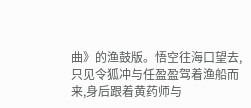曲》的渔鼓版。悟空往海口望去,只见令狐冲与任盈盈驾着渔船而来,身后跟着黄药师与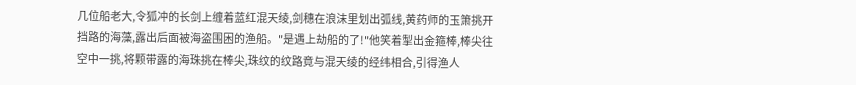几位船老大,令狐冲的长剑上缠着蓝红混天绫,剑穗在浪沫里划出弧线,黄药师的玉箫挑开挡路的海藻,露出后面被海盗围困的渔船。"是遇上劫船的了!"他笑着掣出金箍棒,棒尖往空中一挑,将颗带露的海珠挑在棒尖,珠纹的纹路竟与混天绫的经纬相合,引得渔人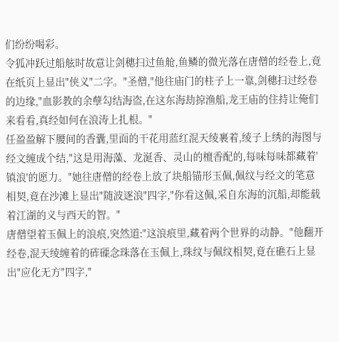们纷纷喝彩。
令狐冲跃过船舷时故意让剑穗扫过鱼舱,鱼鳞的微光落在唐僧的经卷上,竟在纸页上显出"侠义"二字。"圣僧,"他往庙门的柱子上一靠,剑穗扫过经卷的边缘,"血影教的余孽勾结海盗,在这东海劫掠渔船,龙王庙的住持让俺们来看看,真经如何在浪涛上扎根。"
任盈盈解下腰间的香囊,里面的干花用蓝红混天绫裹着,绫子上绣的海图与经文缠成个结,"这是用海藻、龙涎香、灵山的檀香配的,每味每味都藏着'镇浪'的愿力。"她往唐僧的经卷上放了块船锚形玉佩,佩纹与经文的笔意相契,竟在沙滩上显出"随波逐浪"四字,"你看这佩,采自东海的沉船,却能载着江湖的义与西天的智。"
唐僧望着玉佩上的浪痕,突然道:"这浪痕里,藏着两个世界的动静。"他翻开经卷,混天绫缠着的砗磲念珠落在玉佩上,珠纹与佩纹相契,竟在礁石上显出"应化无方"四字,"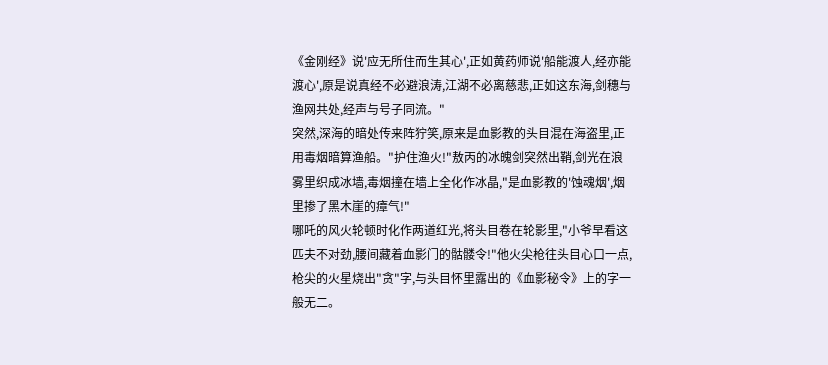《金刚经》说'应无所住而生其心',正如黄药师说'船能渡人,经亦能渡心',原是说真经不必避浪涛,江湖不必离慈悲,正如这东海,剑穗与渔网共处,经声与号子同流。"
突然,深海的暗处传来阵狞笑,原来是血影教的头目混在海盗里,正用毒烟暗算渔船。"护住渔火!"敖丙的冰魄剑突然出鞘,剑光在浪雾里织成冰墙,毒烟撞在墙上全化作冰晶,"是血影教的'蚀魂烟',烟里掺了黑木崖的瘴气!"
哪吒的风火轮顿时化作两道红光,将头目卷在轮影里,"小爷早看这匹夫不对劲,腰间藏着血影门的骷髅令!"他火尖枪往头目心口一点,枪尖的火星烧出"贪"字,与头目怀里露出的《血影秘令》上的字一般无二。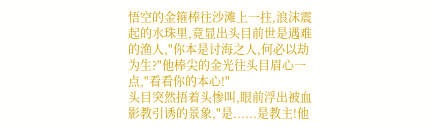悟空的金箍棒往沙滩上一拄,浪沫震起的水珠里,竟显出头目前世是遇难的渔人,"你本是讨海之人,何必以劫为生?"他棒尖的金光往头目眉心一点,"看看你的本心!"
头目突然捂着头惨叫,眼前浮出被血影教引诱的景象,"是......是教主!他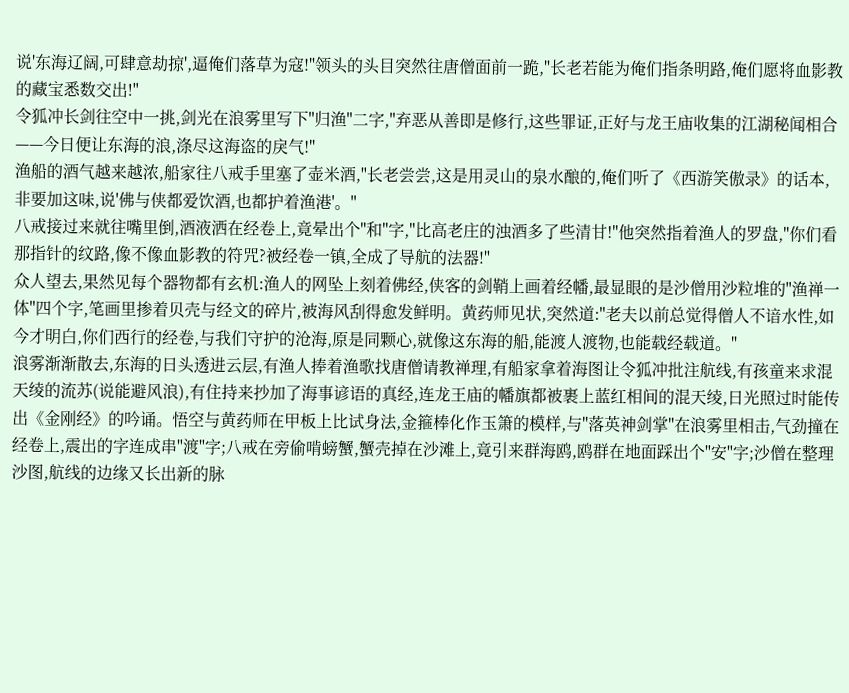说'东海辽阔,可肆意劫掠',逼俺们落草为寇!"领头的头目突然往唐僧面前一跪,"长老若能为俺们指条明路,俺们愿将血影教的藏宝悉数交出!"
令狐冲长剑往空中一挑,剑光在浪雾里写下"归渔"二字,"弃恶从善即是修行,这些罪证,正好与龙王庙收集的江湖秘闻相合——今日便让东海的浪,涤尽这海盗的戾气!"
渔船的酒气越来越浓,船家往八戒手里塞了壶米酒,"长老尝尝,这是用灵山的泉水酿的,俺们听了《西游笑傲录》的话本,非要加这味,说'佛与侠都爱饮酒,也都护着渔港'。"
八戒接过来就往嘴里倒,酒液洒在经卷上,竟晕出个"和"字,"比高老庄的浊酒多了些清甘!"他突然指着渔人的罗盘,"你们看那指针的纹路,像不像血影教的符咒?被经卷一镇,全成了导航的法器!"
众人望去,果然见每个器物都有玄机:渔人的网坠上刻着佛经,侠客的剑鞘上画着经幡,最显眼的是沙僧用沙粒堆的"渔禅一体"四个字,笔画里掺着贝壳与经文的碎片,被海风刮得愈发鲜明。黄药师见状,突然道:"老夫以前总觉得僧人不谙水性,如今才明白,你们西行的经卷,与我们守护的沧海,原是同颗心,就像这东海的船,能渡人渡物,也能载经载道。"
浪雾渐渐散去,东海的日头透进云层,有渔人捧着渔歌找唐僧请教禅理,有船家拿着海图让令狐冲批注航线,有孩童来求混天绫的流苏(说能避风浪),有住持来抄加了海事谚语的真经,连龙王庙的幡旗都被裹上蓝红相间的混天绫,日光照过时能传出《金刚经》的吟诵。悟空与黄药师在甲板上比试身法,金箍棒化作玉箫的模样,与"落英神剑掌"在浪雾里相击,气劲撞在经卷上,震出的字连成串"渡"字;八戒在旁偷啃螃蟹,蟹壳掉在沙滩上,竟引来群海鸥,鸥群在地面踩出个"安"字;沙僧在整理沙图,航线的边缘又长出新的脉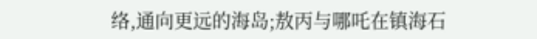络,通向更远的海岛;敖丙与哪吒在镇海石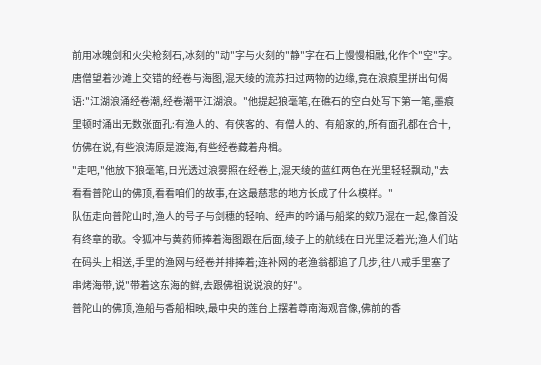前用冰魄剑和火尖枪刻石,冰刻的"动"字与火刻的"静"字在石上慢慢相融,化作个"空"字。
唐僧望着沙滩上交错的经卷与海图,混天绫的流苏扫过两物的边缘,竟在浪痕里拼出句偈语:"江湖浪涌经卷潮,经卷潮平江湖浪。"他提起狼毫笔,在礁石的空白处写下第一笔,墨痕里顿时涌出无数张面孔:有渔人的、有侠客的、有僧人的、有船家的,所有面孔都在合十,仿佛在说,有些浪涛原是渡海,有些经卷藏着舟楫。
"走吧,"他放下狼毫笔,日光透过浪雾照在经卷上,混天绫的蓝红两色在光里轻轻飘动,"去看看普陀山的佛顶,看看咱们的故事,在这最慈悲的地方长成了什么模样。"
队伍走向普陀山时,渔人的号子与剑穗的轻响、经声的吟诵与船桨的欸乃混在一起,像首没有终章的歌。令狐冲与黄药师捧着海图跟在后面,绫子上的航线在日光里泛着光;渔人们站在码头上相送,手里的渔网与经卷并排捧着;连补网的老渔翁都追了几步,往八戒手里塞了串烤海带,说"带着这东海的鲜,去跟佛祖说说浪的好"。
普陀山的佛顶,渔船与香船相映,最中央的莲台上摆着尊南海观音像,佛前的香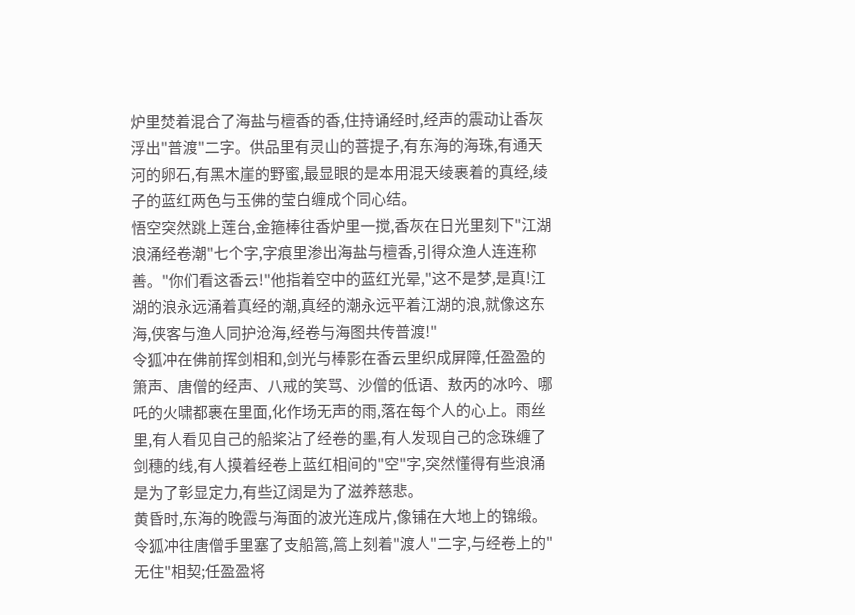炉里焚着混合了海盐与檀香的香,住持诵经时,经声的震动让香灰浮出"普渡"二字。供品里有灵山的菩提子,有东海的海珠,有通天河的卵石,有黑木崖的野蜜,最显眼的是本用混天绫裹着的真经,绫子的蓝红两色与玉佛的莹白缠成个同心结。
悟空突然跳上莲台,金箍棒往香炉里一搅,香灰在日光里刻下"江湖浪涌经卷潮"七个字,字痕里渗出海盐与檀香,引得众渔人连连称善。"你们看这香云!"他指着空中的蓝红光晕,"这不是梦,是真!江湖的浪永远涌着真经的潮,真经的潮永远平着江湖的浪,就像这东海,侠客与渔人同护沧海,经卷与海图共传普渡!"
令狐冲在佛前挥剑相和,剑光与棒影在香云里织成屏障,任盈盈的箫声、唐僧的经声、八戒的笑骂、沙僧的低语、敖丙的冰吟、哪吒的火啸都裹在里面,化作场无声的雨,落在每个人的心上。雨丝里,有人看见自己的船桨沾了经卷的墨,有人发现自己的念珠缠了剑穗的线,有人摸着经卷上蓝红相间的"空"字,突然懂得有些浪涌是为了彰显定力,有些辽阔是为了滋养慈悲。
黄昏时,东海的晚霞与海面的波光连成片,像铺在大地上的锦缎。令狐冲往唐僧手里塞了支船篙,篙上刻着"渡人"二字,与经卷上的"无住"相契;任盈盈将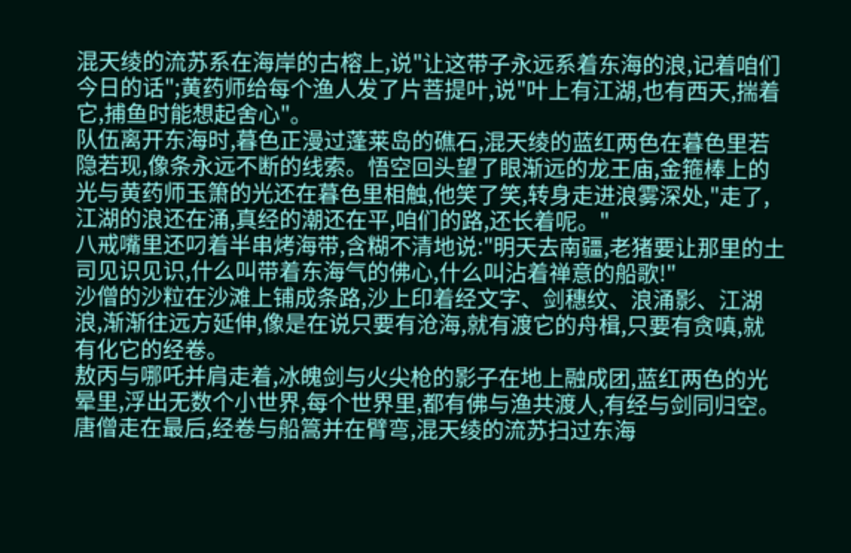混天绫的流苏系在海岸的古榕上,说"让这带子永远系着东海的浪,记着咱们今日的话";黄药师给每个渔人发了片菩提叶,说"叶上有江湖,也有西天,揣着它,捕鱼时能想起舍心"。
队伍离开东海时,暮色正漫过蓬莱岛的礁石,混天绫的蓝红两色在暮色里若隐若现,像条永远不断的线索。悟空回头望了眼渐远的龙王庙,金箍棒上的光与黄药师玉箫的光还在暮色里相触,他笑了笑,转身走进浪雾深处,"走了,江湖的浪还在涌,真经的潮还在平,咱们的路,还长着呢。"
八戒嘴里还叼着半串烤海带,含糊不清地说:"明天去南疆,老猪要让那里的土司见识见识,什么叫带着东海气的佛心,什么叫沾着禅意的船歌!"
沙僧的沙粒在沙滩上铺成条路,沙上印着经文字、剑穗纹、浪涌影、江湖浪,渐渐往远方延伸,像是在说只要有沧海,就有渡它的舟楫,只要有贪嗔,就有化它的经卷。
敖丙与哪吒并肩走着,冰魄剑与火尖枪的影子在地上融成团,蓝红两色的光晕里,浮出无数个小世界,每个世界里,都有佛与渔共渡人,有经与剑同归空。
唐僧走在最后,经卷与船篙并在臂弯,混天绫的流苏扫过东海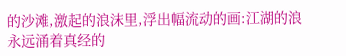的沙滩,激起的浪沫里,浮出幅流动的画:江湖的浪永远涌着真经的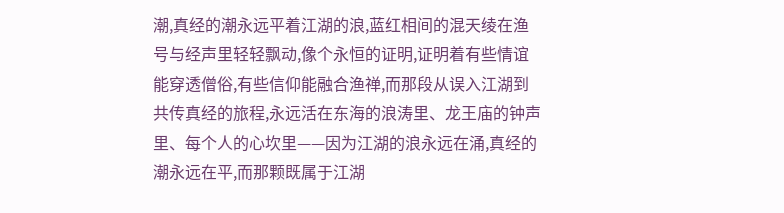潮,真经的潮永远平着江湖的浪,蓝红相间的混天绫在渔号与经声里轻轻飘动,像个永恒的证明,证明着有些情谊能穿透僧俗,有些信仰能融合渔禅,而那段从误入江湖到共传真经的旅程,永远活在东海的浪涛里、龙王庙的钟声里、每个人的心坎里——因为江湖的浪永远在涌,真经的潮永远在平,而那颗既属于江湖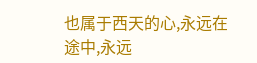也属于西天的心,永远在途中,永远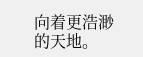向着更浩渺的天地。